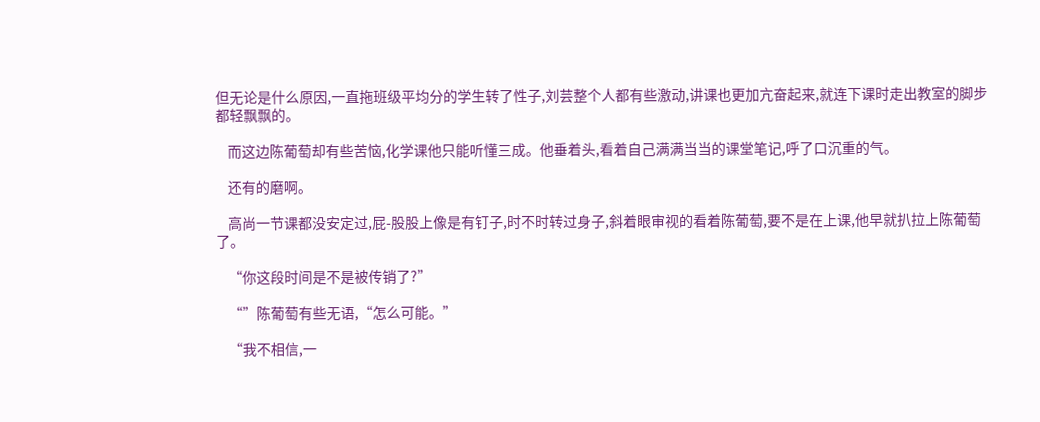但无论是什么原因,一直拖班级平均分的学生转了性子,刘芸整个人都有些激动,讲课也更加亢奋起来,就连下课时走出教室的脚步都轻飘飘的。

    而这边陈葡萄却有些苦恼,化学课他只能听懂三成。他垂着头,看着自己满满当当的课堂笔记,呼了口沉重的气。

    还有的磨啊。

    高尚一节课都没安定过,屁-股股上像是有钉子,时不时转过身子,斜着眼审视的看着陈葡萄,要不是在上课,他早就扒拉上陈葡萄了。

    “你这段时间是不是被传销了?”

    “”陈葡萄有些无语,“怎么可能。”

    “我不相信,一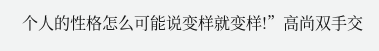个人的性格怎么可能说变样就变样!”高尚双手交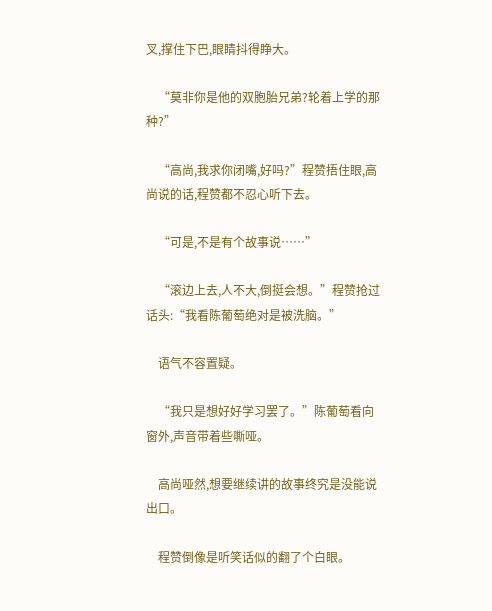叉,撑住下巴,眼睛抖得睁大。

    “莫非你是他的双胞胎兄弟?轮着上学的那种?”

    “高尚,我求你闭嘴,好吗?”程赞捂住眼,高尚说的话,程赞都不忍心听下去。

    “可是,不是有个故事说……”

    “滚边上去,人不大,倒挺会想。”程赞抢过话头:“我看陈葡萄绝对是被洗脑。”

    语气不容置疑。

    “我只是想好好学习罢了。”陈葡萄看向窗外,声音带着些嘶哑。

    高尚哑然,想要继续讲的故事终究是没能说出口。

    程赞倒像是听笑话似的翻了个白眼。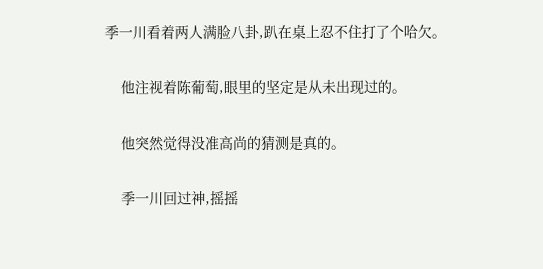季一川看着两人满脸八卦,趴在桌上忍不住打了个哈欠。

    他注视着陈葡萄,眼里的坚定是从未出现过的。

    他突然觉得没准高尚的猜测是真的。

    季一川回过神,摇摇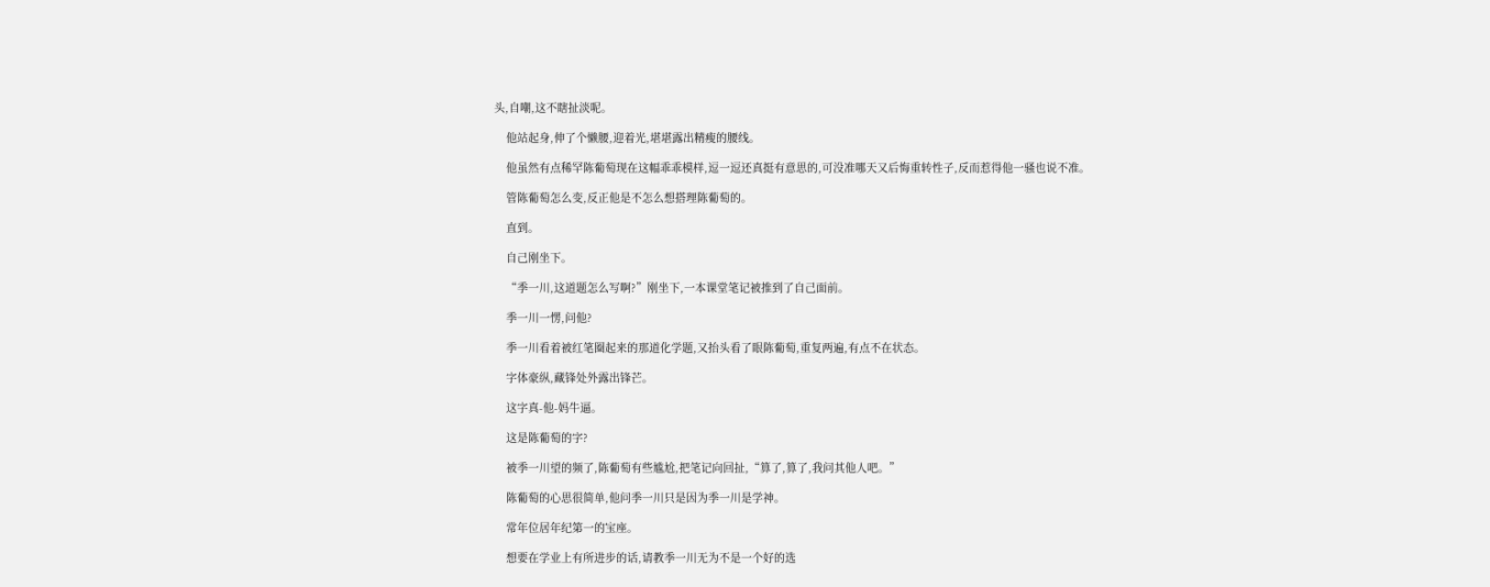头,自嘲,这不瞎扯淡呢。

    他站起身,伸了个懒腰,迎着光,堪堪露出精瘦的腰线。

    他虽然有点稀罕陈葡萄现在这幅乖乖模样,逗一逗还真挺有意思的,可没准哪天又后悔重转性子,反而惹得他一骚也说不准。

    管陈葡萄怎么变,反正他是不怎么想搭理陈葡萄的。

    直到。

    自己刚坐下。

    “季一川,这道题怎么写啊?”刚坐下,一本课堂笔记被推到了自己面前。

    季一川一愣,问他?

    季一川看着被红笔圈起来的那道化学题,又抬头看了眼陈葡萄,重复两遍,有点不在状态。

    字体豪纵,藏锋处外露出锋芒。

    这字真-他-妈牛逼。

    这是陈葡萄的字?

    被季一川望的频了,陈葡萄有些尴尬,把笔记向回扯,“算了,算了,我问其他人吧。”

    陈葡萄的心思很简单,他问季一川只是因为季一川是学神。

    常年位居年纪第一的宝座。

    想要在学业上有所进步的话,请教季一川无为不是一个好的选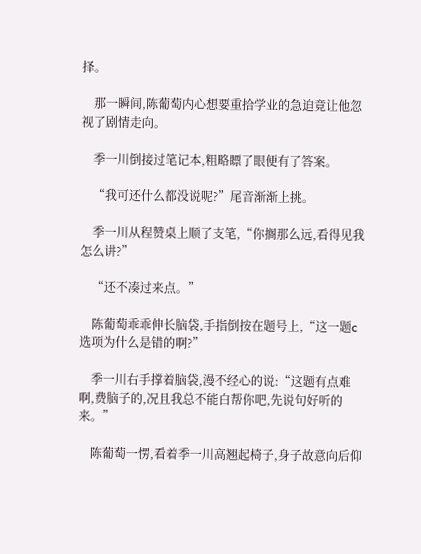择。

    那一瞬间,陈葡萄内心想要重拾学业的急迫竟让他忽视了剧情走向。

    季一川倒接过笔记本,粗略瞟了眼便有了答案。

    “我可还什么都没说呢?”尾音渐渐上挑。

    季一川从程赞桌上顺了支笔,“你搁那么远,看得见我怎么讲?”

    “还不凑过来点。”

    陈葡萄乖乖伸长脑袋,手指倒按在题号上,“这一题c选项为什么是错的啊?”

    季一川右手撑着脑袋,漫不经心的说:“这题有点难啊,费脑子的,况且我总不能白帮你吧,先说句好听的来。”

    陈葡萄一愣,看着季一川高翘起椅子,身子故意向后仰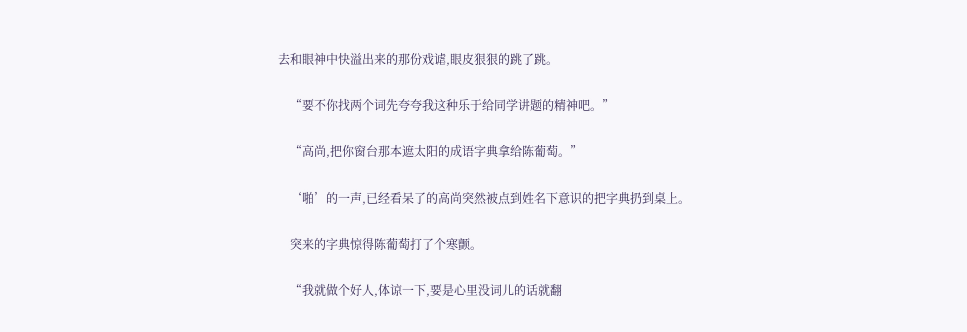去和眼神中快溢出来的那份戏谑,眼皮狠狠的跳了跳。

    “要不你找两个词先夸夸我这种乐于给同学讲题的精神吧。”

    “高尚,把你窗台那本遮太阳的成语字典拿给陈葡萄。”

    ‘啪’的一声,已经看呆了的高尚突然被点到姓名下意识的把字典扔到桌上。

    突来的字典惊得陈葡萄打了个寒颤。

    “我就做个好人,体谅一下,要是心里没词儿的话就翻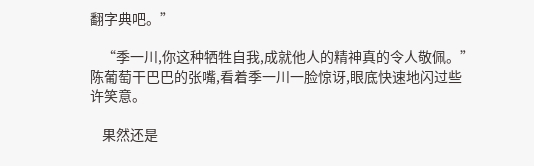翻字典吧。”

    “季一川,你这种牺牲自我,成就他人的精神真的令人敬佩。”陈葡萄干巴巴的张嘴,看着季一川一脸惊讶,眼底快速地闪过些许笑意。

    果然还是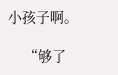小孩子啊。

    “够了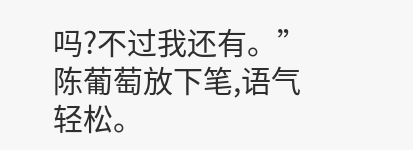吗?不过我还有。”陈葡萄放下笔,语气轻松。